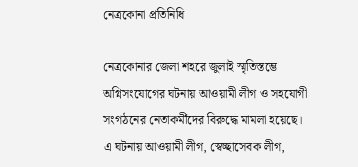নেত্রকোনা প্রতিনিধি

নেত্রকোনার জেলা শহরে জুলাই স্মৃতিস্তম্ভে অগ্নিসংযোগের ঘটনায় আওয়ামী লীগ ও সহযোগী সংগঠনের নেতাকর্মীদের বিরুদ্ধে মামলা হয়েছে। এ ঘটনায় আওয়ামী লীগ, স্বেচ্ছাসেবক লীগ,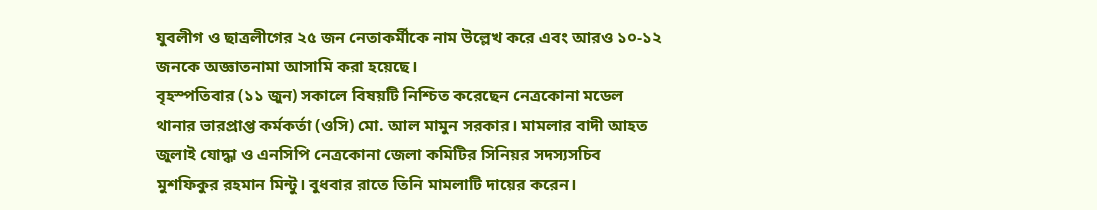যুবলীগ ও ছাত্রলীগের ২৫ জন নেতাকর্মীকে নাম উল্লেখ করে এবং আরও ১০-১২ জনকে অজ্ঞাতনামা আসামি করা হয়েছে।
বৃহস্পতিবার (১১ জুন) সকালে বিষয়টি নিশ্চিত করেছেন নেত্রকোনা মডেল থানার ভারপ্রাপ্ত কর্মকর্তা (ওসি) মো. আল মামুন সরকার। মামলার বাদী আহত জুলাই যোদ্ধা ও এনসিপি নেত্রকোনা জেলা কমিটির সিনিয়র সদস্যসচিব মুশফিকুর রহমান মিন্টু। বুধবার রাতে তিনি মামলাটি দায়ের করেন।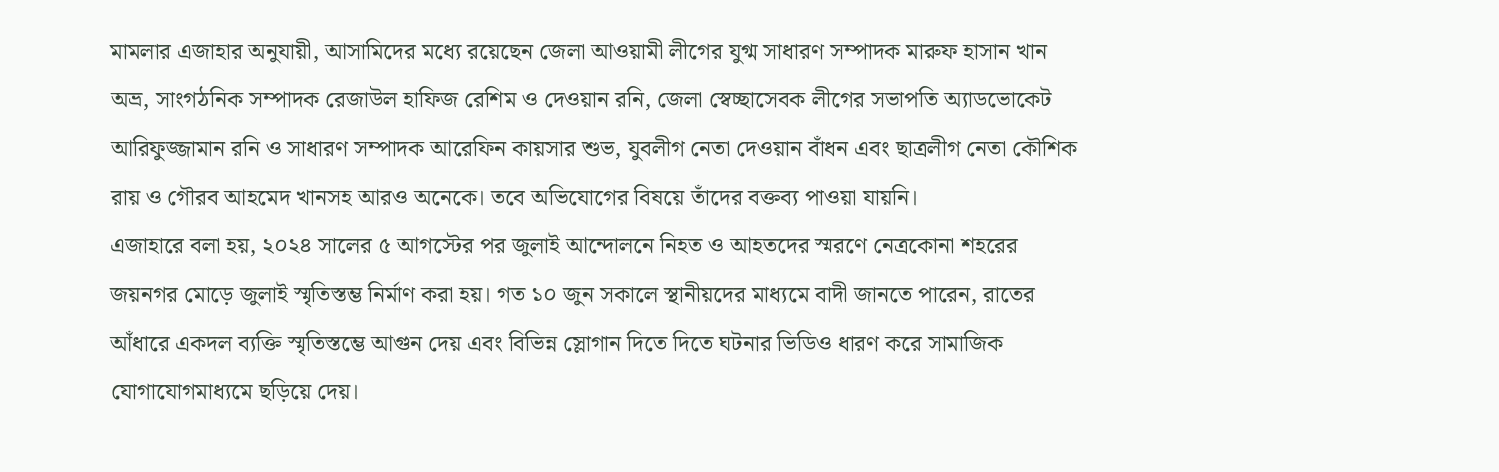মামলার এজাহার অনুযায়ী, আসামিদের মধ্যে রয়েছেন জেলা আওয়ামী লীগের যুগ্ম সাধারণ সম্পাদক মারুফ হাসান খান অভ্র, সাংগঠনিক সম্পাদক রেজাউল হাফিজ রেশিম ও দেওয়ান রনি, জেলা স্বেচ্ছাসেবক লীগের সভাপতি অ্যাডভোকেট আরিফুজ্জামান রনি ও সাধারণ সম্পাদক আরেফিন কায়সার শুভ, যুবলীগ নেতা দেওয়ান বাঁধন এবং ছাত্রলীগ নেতা কৌশিক রায় ও গৌরব আহমেদ খানসহ আরও অনেকে। তবে অভিযোগের বিষয়ে তাঁদের বক্তব্য পাওয়া যায়নি।
এজাহারে বলা হয়, ২০২৪ সালের ৫ আগস্টের পর জুলাই আন্দোলনে নিহত ও আহতদের স্মরণে নেত্রকোনা শহরের জয়নগর মোড়ে জুলাই স্মৃতিস্তম্ভ নির্মাণ করা হয়। গত ১০ জুন সকালে স্থানীয়দের মাধ্যমে বাদী জানতে পারেন, রাতের আঁধারে একদল ব্যক্তি স্মৃতিস্তম্ভে আগুন দেয় এবং বিভিন্ন স্লোগান দিতে দিতে ঘটনার ভিডিও ধারণ করে সামাজিক যোগাযোগমাধ্যমে ছড়িয়ে দেয়।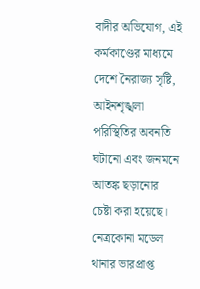বাদীর অভিযোগ, এই কর্মকাণ্ডের মাধ্যমে দেশে নৈরাজ্য সৃষ্টি, আইনশৃঙ্খলা পরিস্থিতির অবনতি ঘটানো এবং জনমনে আতঙ্ক ছড়ানোর চেষ্টা করা হয়েছে।
নেত্রকোনা মডেল থানার ভারপ্রাপ্ত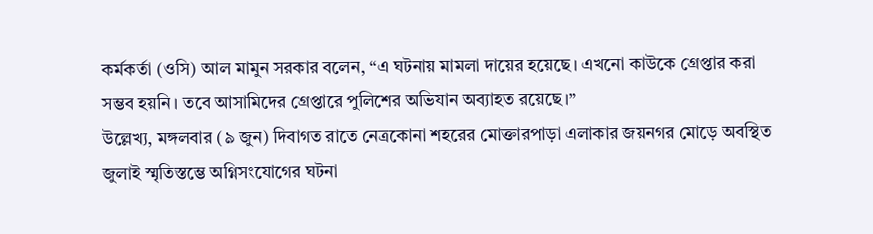কর্মকর্তা (ওসি) আল মামুন সরকার বলেন, “এ ঘটনায় মামলা দায়ের হয়েছে। এখনো কাউকে গ্রেপ্তার করা সম্ভব হয়নি। তবে আসামিদের গ্রেপ্তারে পুলিশের অভিযান অব্যাহত রয়েছে।”
উল্লেখ্য, মঙ্গলবার (৯ জুন) দিবাগত রাতে নেত্রকোনা শহরের মোক্তারপাড়া এলাকার জয়নগর মোড়ে অবস্থিত জুলাই স্মৃতিস্তম্ভে অগ্নিসংযোগের ঘটনা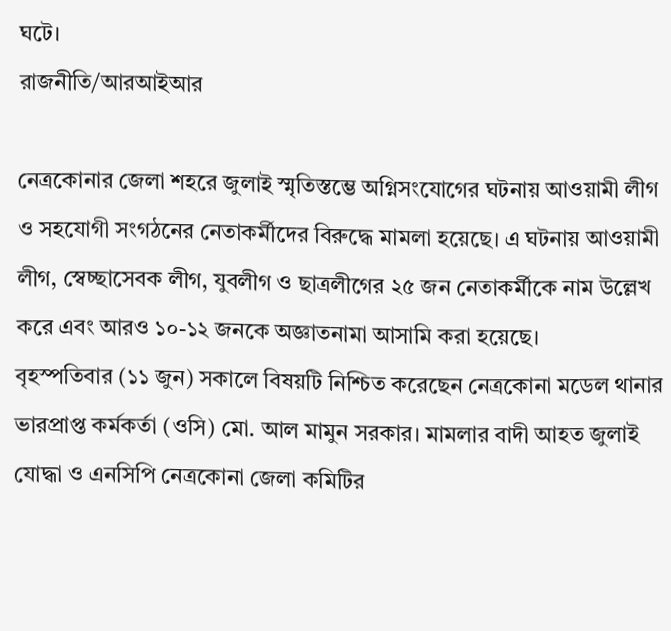ঘটে।
রাজনীতি/আরআইআর

নেত্রকোনার জেলা শহরে জুলাই স্মৃতিস্তম্ভে অগ্নিসংযোগের ঘটনায় আওয়ামী লীগ ও সহযোগী সংগঠনের নেতাকর্মীদের বিরুদ্ধে মামলা হয়েছে। এ ঘটনায় আওয়ামী লীগ, স্বেচ্ছাসেবক লীগ, যুবলীগ ও ছাত্রলীগের ২৫ জন নেতাকর্মীকে নাম উল্লেখ করে এবং আরও ১০-১২ জনকে অজ্ঞাতনামা আসামি করা হয়েছে।
বৃহস্পতিবার (১১ জুন) সকালে বিষয়টি নিশ্চিত করেছেন নেত্রকোনা মডেল থানার ভারপ্রাপ্ত কর্মকর্তা (ওসি) মো. আল মামুন সরকার। মামলার বাদী আহত জুলাই যোদ্ধা ও এনসিপি নেত্রকোনা জেলা কমিটির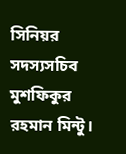সিনিয়র সদস্যসচিব মুশফিকুর রহমান মিন্টু।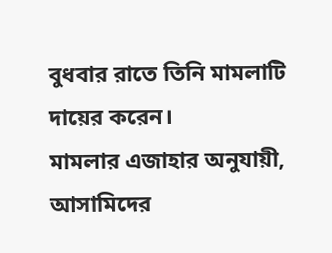বুধবার রাতে তিনি মামলাটি দায়ের করেন।
মামলার এজাহার অনুযায়ী, আসামিদের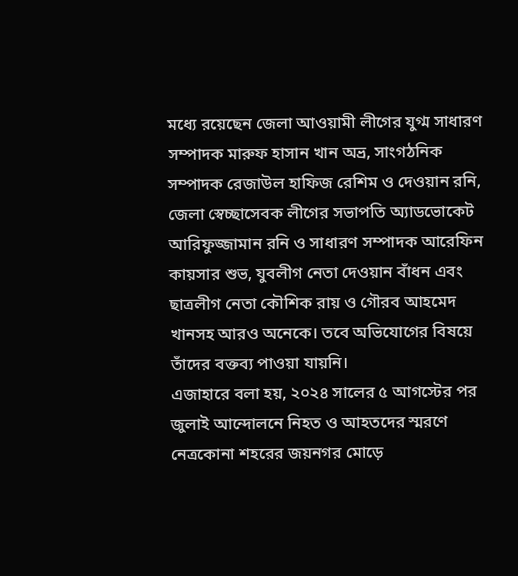মধ্যে রয়েছেন জেলা আওয়ামী লীগের যুগ্ম সাধারণ সম্পাদক মারুফ হাসান খান অভ্র, সাংগঠনিক সম্পাদক রেজাউল হাফিজ রেশিম ও দেওয়ান রনি, জেলা স্বেচ্ছাসেবক লীগের সভাপতি অ্যাডভোকেট আরিফুজ্জামান রনি ও সাধারণ সম্পাদক আরেফিন কায়সার শুভ, যুবলীগ নেতা দেওয়ান বাঁধন এবং ছাত্রলীগ নেতা কৌশিক রায় ও গৌরব আহমেদ খানসহ আরও অনেকে। তবে অভিযোগের বিষয়ে তাঁদের বক্তব্য পাওয়া যায়নি।
এজাহারে বলা হয়, ২০২৪ সালের ৫ আগস্টের পর জুলাই আন্দোলনে নিহত ও আহতদের স্মরণে নেত্রকোনা শহরের জয়নগর মোড়ে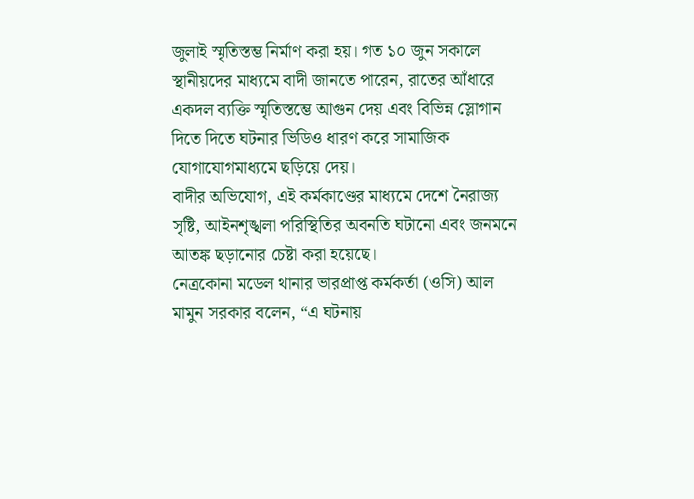জুলাই স্মৃতিস্তম্ভ নির্মাণ করা হয়। গত ১০ জুন সকালে স্থানীয়দের মাধ্যমে বাদী জানতে পারেন, রাতের আঁধারে একদল ব্যক্তি স্মৃতিস্তম্ভে আগুন দেয় এবং বিভিন্ন স্লোগান দিতে দিতে ঘটনার ভিডিও ধারণ করে সামাজিক যোগাযোগমাধ্যমে ছড়িয়ে দেয়।
বাদীর অভিযোগ, এই কর্মকাণ্ডের মাধ্যমে দেশে নৈরাজ্য সৃষ্টি, আইনশৃঙ্খলা পরিস্থিতির অবনতি ঘটানো এবং জনমনে আতঙ্ক ছড়ানোর চেষ্টা করা হয়েছে।
নেত্রকোনা মডেল থানার ভারপ্রাপ্ত কর্মকর্তা (ওসি) আল মামুন সরকার বলেন, “এ ঘটনায়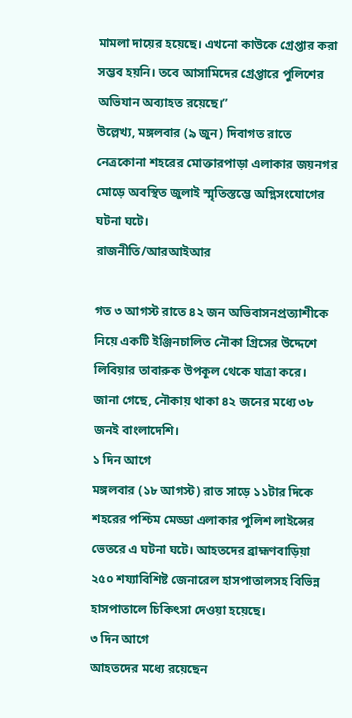মামলা দায়ের হয়েছে। এখনো কাউকে গ্রেপ্তার করা সম্ভব হয়নি। তবে আসামিদের গ্রেপ্তারে পুলিশের অভিযান অব্যাহত রয়েছে।”
উল্লেখ্য, মঙ্গলবার (৯ জুন) দিবাগত রাতে নেত্রকোনা শহরের মোক্তারপাড়া এলাকার জয়নগর মোড়ে অবস্থিত জুলাই স্মৃতিস্তম্ভে অগ্নিসংযোগের ঘটনা ঘটে।
রাজনীতি/আরআইআর

গত ৩ আগস্ট রাতে ৪২ জন অভিবাসনপ্রত্যাশীকে নিয়ে একটি ইঞ্জিনচালিত নৌকা গ্রিসের উদ্দেশে লিবিয়ার তাবারুক উপকূল থেকে যাত্রা করে। জানা গেছে, নৌকায় থাকা ৪২ জনের মধ্যে ৩৮ জনই বাংলাদেশি।
১ দিন আগে
মঙ্গলবার (১৮ আগস্ট) রাত সাড়ে ১১টার দিকে শহরের পশ্চিম মেড্ডা এলাকার পুলিশ লাইন্সের ভেতরে এ ঘটনা ঘটে। আহতদের ব্রাহ্মণবাড়িয়া ২৫০ শয্যাবিশিষ্ট জেনারেল হাসপাতালসহ বিভিন্ন হাসপাতালে চিকিৎসা দেওয়া হয়েছে।
৩ দিন আগে
আহতদের মধ্যে রয়েছেন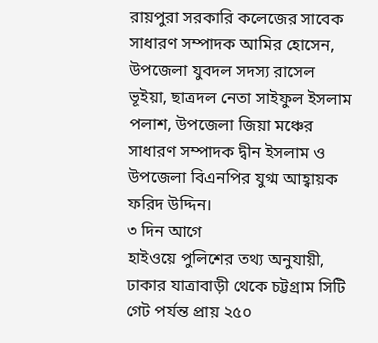রায়পুরা সরকারি কলেজের সাবেক সাধারণ সম্পাদক আমির হোসেন, উপজেলা যুবদল সদস্য রাসেল ভূইয়া, ছাত্রদল নেতা সাইফুল ইসলাম পলাশ, উপজেলা জিয়া মঞ্চের সাধারণ সম্পাদক দ্বীন ইসলাম ও উপজেলা বিএনপির যুগ্ম আহ্বায়ক ফরিদ উদ্দিন।
৩ দিন আগে
হাইওয়ে পুলিশের তথ্য অনুযায়ী, ঢাকার যাত্রাবাড়ী থেকে চট্টগ্রাম সিটি গেট পর্যন্ত প্রায় ২৫০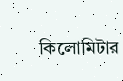কিলোমিটার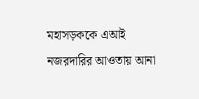মহাসড়ককে এআই নজরদারির আওতায় আনা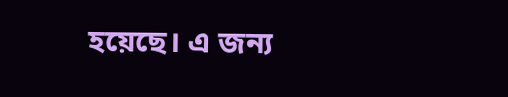হয়েছে। এ জন্য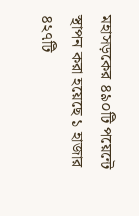মহাসড়কের ৪৯০টি পয়েন্টে স্থাপন করা হয়েছে ১ হাজার ৪২৭টি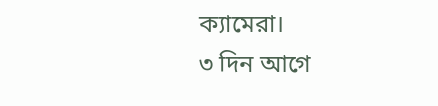ক্যামেরা।
৩ দিন আগে